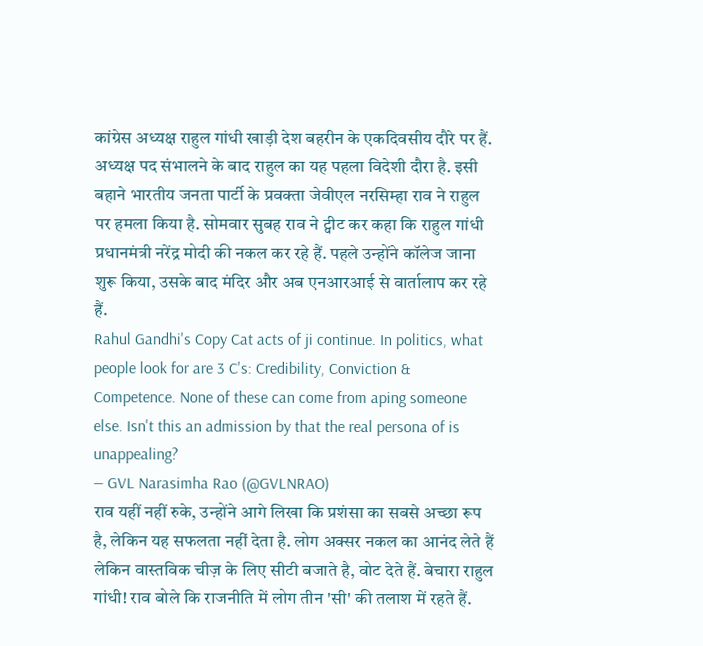कांग्रेस अध्यक्ष राहुल गांधी खाड़ी देश बहरीन के एकदिवसीय दौरे पर हैं. अध्यक्ष पद संभालने के बाद राहुल का यह पहला विदेशी दौरा है. इसी बहाने भारतीय जनता पार्टी के प्रवक्ता जेवीएल नरसिम्हा राव ने राहुल पर हमला किया है. सोमवार सुबह राव ने ट्वीट कर कहा कि राहुल गांधी प्रधानमंत्री नरेंद्र मोदी की नकल कर रहे हैं. पहले उन्होंने कॉलेज जाना शुरू किया, उसके बाद मंदिर और अब एनआरआई से वार्तालाप कर रहे हैं.
Rahul Gandhi's Copy Cat acts of ji continue. In politics, what people look for are 3 C's: Credibility, Conviction & Competence. None of these can come from aping someone else. Isn't this an admission by that the real persona of is unappealing?
— GVL Narasimha Rao (@GVLNRAO)
राव यहीं नहीं रुके, उन्होंने आगे लिखा कि प्रशंसा का सबसे अच्छा रूप है, लेकिन यह सफलता नहीं देता है. लोग अक्सर नकल का आनंद लेते हैं लेकिन वास्तविक चीज़ के लिए सीटी बजाते है, वोट देते हैं. बेचारा राहुल गांधी! राव बोले कि राजनीति में लोग तीन 'सी' की तलाश में रहते हैं.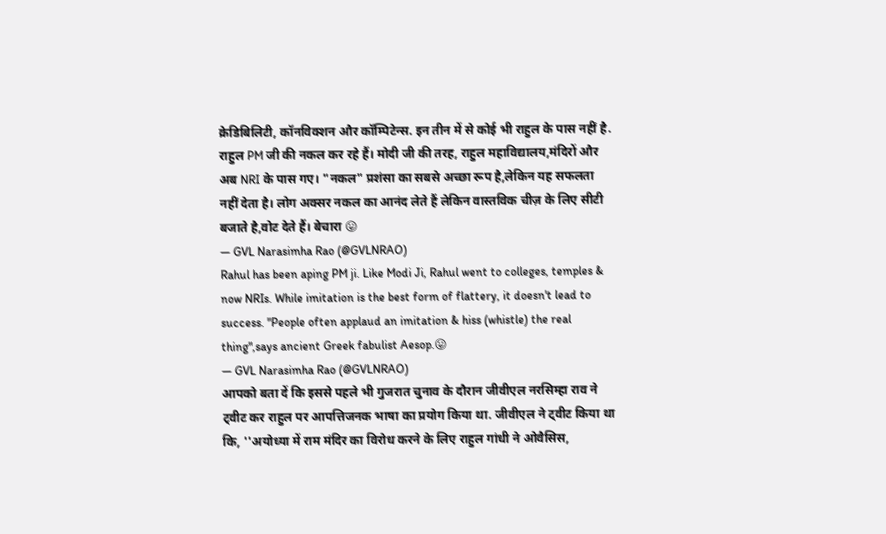क्रेडिबिलिटी, कॉनविक्शन और कॉम्पिटेन्स. इन तीन में से कोई भी राहुल के पास नहीं है.
राहुल PM जी की नकल कर रहे हैं। मोदी जी की तरह, राहुल महाविद्यालय,मंदिरों और अब NRI के पास गए। "नकल" प्रशंसा का सबसे अच्छा रूप है,लेकिन यह सफलता नहीं देता है। लोग अक्सर नकल का आनंद लेते हैं लेकिन वास्तविक चीज़ के लिए सीटी बजाते है,वोट देते हैं। बेचारा 😛
— GVL Narasimha Rao (@GVLNRAO)
Rahul has been aping PM ji. Like Modi Ji, Rahul went to colleges, temples & now NRIs. While imitation is the best form of flattery, it doesn't lead to success. "People often applaud an imitation & hiss (whistle) the real thing",says ancient Greek fabulist Aesop.😛
— GVL Narasimha Rao (@GVLNRAO)
आपको बता दें कि इससे पहले भी गुजरात चुनाव के दौरान जीवीएल नरसिम्हा राव ने ट्वीट कर राहुल पर आपत्तिजनक भाषा का प्रयोग किया था. जीवीएल ने ट्वीट किया था कि, ''अयोध्या में राम मंदिर का विरोध करने के लिए राहुल गांधी ने ओवैसिस,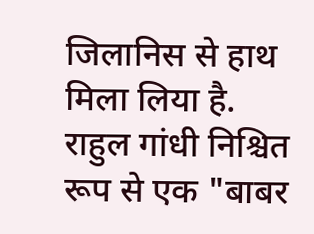जिलानिस से हाथ मिला लिया है. राहुल गांधी निश्चित रूप से एक "बाबर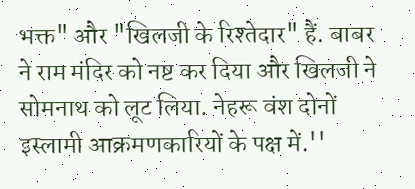भक्त" और "खिलजी के रिश्तेदार" हैं. बाबर ने राम मंदिर को नष्ट कर दिया और खिलजी ने सोमनाथ को लूट लिया. नेहरू वंश दोनों इस्लामी आक्रमणकारियों के पक्ष में.''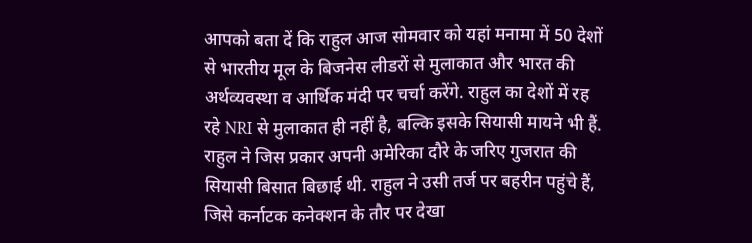आपको बता दें कि राहुल आज सोमवार को यहां मनामा में 50 देशों से भारतीय मूल के बिजनेस लीडरों से मुलाकात और भारत की अर्थव्यवस्था व आर्थिक मंदी पर चर्चा करेंगे. राहुल का देशों में रह रहे NRI से मुलाकात ही नहीं है, बल्कि इसके सियासी मायने भी हैं. राहुल ने जिस प्रकार अपनी अमेरिका दौरे के जरिए गुजरात की सियासी बिसात बिछाई थी. राहुल ने उसी तर्ज पर बहरीन पहुंचे हैं, जिसे कर्नाटक कनेक्शन के तौर पर देखा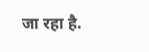जा रहा है.